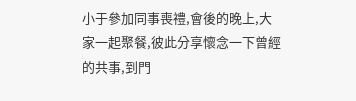小于參加同事喪禮,會後的晚上,大家一起聚餐,彼此分享懷念一下曾經的共事,到門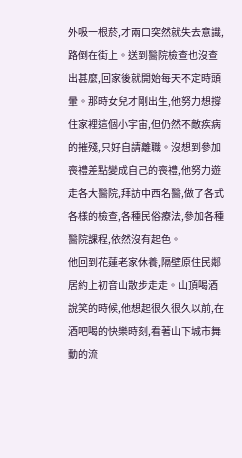外吸一根菸,才兩口突然就失去意識,路倒在街上。送到醫院檢查也沒查出甚麼,回家後就開始每天不定時頭暈。那時女兒才剛出生,他努力想撐住家裡這個小宇宙,但仍然不敵疾病的摧殘,只好自請離職。沒想到參加喪禮差點變成自己的喪禮,他努力遊走各大醫院,拜訪中西名醫,做了各式各樣的檢查,各種民俗療法,參加各種醫院課程,依然沒有起色。
他回到花蓮老家休養,隔壁原住民鄰居約上初音山散步走走。山頂喝酒說笑的時候,他想起很久很久以前,在酒吧喝的快樂時刻,看著山下城市舞動的流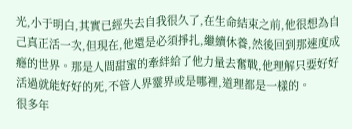光,小于明白,其實已經失去自我很久了,在生命結束之前,他很想為自己真正活一次,但現在,他還是必須掙扎,繼續休養,然後回到那速度成癮的世界。那是人間甜蜜的牽絆給了他力量去奮戰,他理解只要好好活過就能好好的死,不管人界靈界或是哪裡,道理都是一樣的。
很多年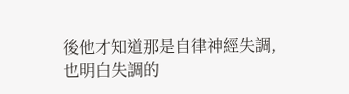後他才知道那是自律神經失調,也明白失調的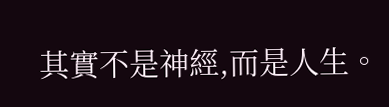其實不是神經,而是人生。